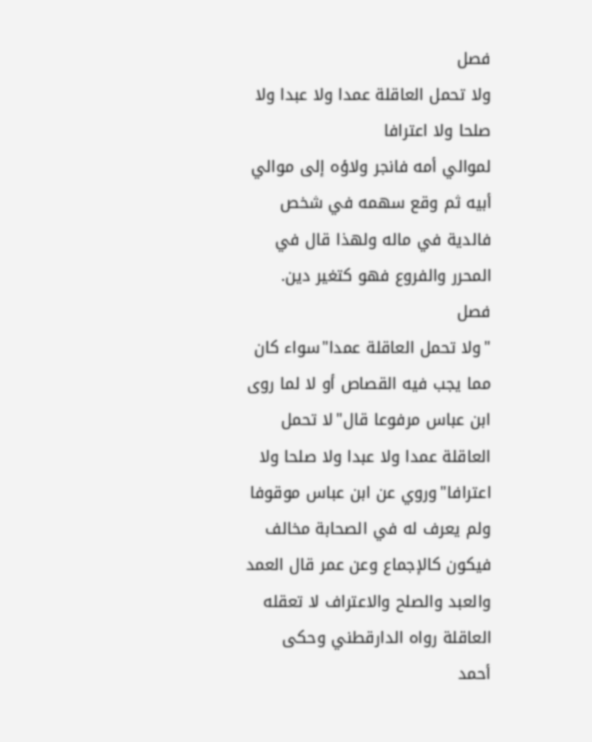فصل
ولا تحمل العاقلة عمدا ولا عبدا ولا صلحا ولا اعترافا
لموالي أمه فانجر ولاؤه إلى موالي أبيه ثم وقع سهمه في شخص فالدية في ماله ولهذا قال في المحرر والفروع فهو كتغير دين.
فصل
"ولا تحمل العاقلة عمدا"سواء كان مما يجب فيه القصاص أو لا لما روى ابن عباس مرفوعا قال"لا تحمل العاقلة عمدا ولا عبدا ولا صلحا ولا اعترافا"وروي عن ابن عباس موقوفا ولم يعرف له في الصحابة مخالف فيكون كالإجماع وعن عمر قال العمد والعبد والصلح والاعتراف لا تعقله العاقلة رواه الدارقطني وحكى أحمد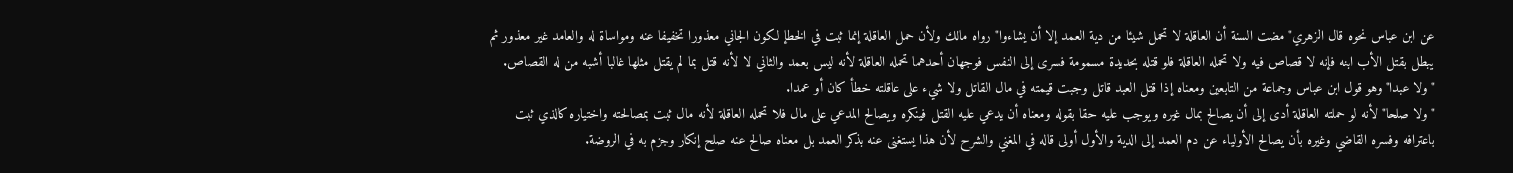عن ابن عباس نحوه قال الزهري"مضت السنة أن العاقلة لا تحمل شيئا من دية العمد إلا أن يشاءوا"رواه مالك ولأن حمل العاقلة إنما ثبت في الخطإ لكون الجاني معذورا تخفيفا عنه ومواساة له والعامد غير معذور ثم يبطل بقتل الأب ابنه فإنه لا قصاص فيه ولا تحمله العاقلة فلو قتله بحديدة مسمومة فسرى إلى النفس فوجهان أحدهما تحمله العاقلة لأنه ليس بعمد والثاني لا لأنه قتل بما لم يقتل مثلها غالبا أشبه من له القصاص.
"ولا عبدا"وهو قول ابن عباس وجماعة من التابعين ومعناه إذا قتل العبد قاتل وجبت قيمته في مال القاتل ولا شيء على عاقلته خطأ كان أو عمدا.
"ولا صلحا"لأنه لو حملته العاقلة أدى إلى أن يصالح بمال غيره ويوجب عليه حقا بقوله ومعناه أن يدعي عليه القتل فينكره ويصالح المدعي على مال فلا تحمله العاقلة لأنه مال ثبت بمصالحته واختياره كالذي ثبت باعترافه وفسره القاضي وغيره بأن يصالح الأولياء عن دم العمد إلى الدية والأول أولى قاله في المغني والشرح لأن هذا يستغنى عنه بذكر العمد بل معناه صالح عنه صلح إنكار وجزم به في الروضة.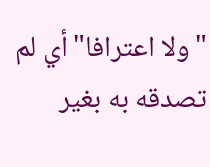"ولا اعترافا"أي لم تصدقه به بغير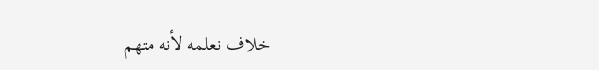خلاف نعلمه لأنه متهم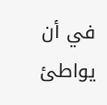في أن يواطئ